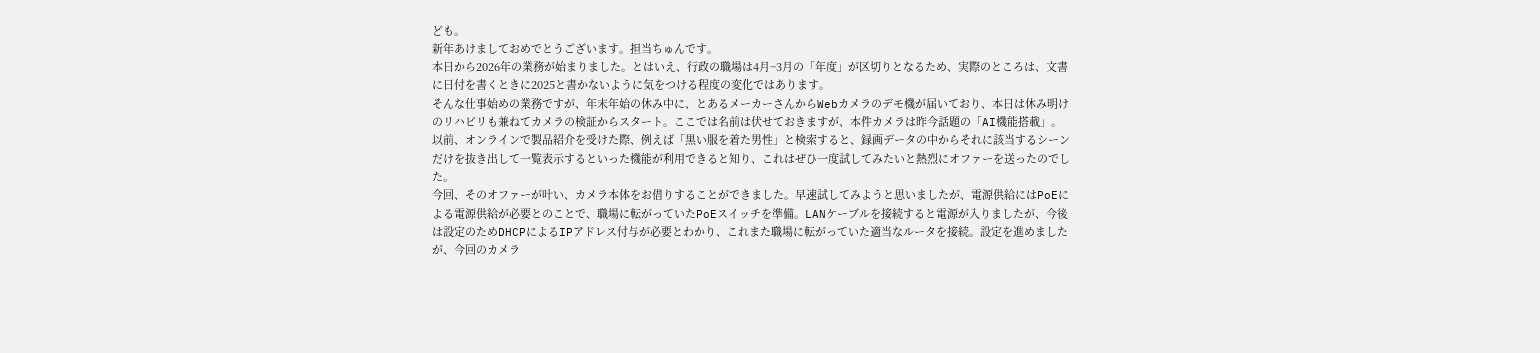ども。
新年あけましておめでとうございます。担当ちゅんです。
本日から2026年の業務が始まりました。とはいえ、行政の職場は4月~3月の「年度」が区切りとなるため、実際のところは、文書に日付を書くときに2025と書かないように気をつける程度の変化ではあります。
そんな仕事始めの業務ですが、年末年始の休み中に、とあるメーカーさんからWebカメラのデモ機が届いており、本日は休み明けのリハビリも兼ねてカメラの検証からスタート。ここでは名前は伏せておきますが、本件カメラは昨今話題の「AI機能搭載」。以前、オンラインで製品紹介を受けた際、例えば「黒い服を着た男性」と検索すると、録画データの中からそれに該当するシーンだけを抜き出して一覧表示するといった機能が利用できると知り、これはぜひ一度試してみたいと熱烈にオファーを送ったのでした。
今回、そのオファーが叶い、カメラ本体をお借りすることができました。早速試してみようと思いましたが、電源供給にはPoEによる電源供給が必要とのことで、職場に転がっていたPoEスイッチを準備。LANケーブルを接続すると電源が入りましたが、今後は設定のためDHCPによるIPアドレス付与が必要とわかり、これまた職場に転がっていた適当なルータを接続。設定を進めましたが、今回のカメラ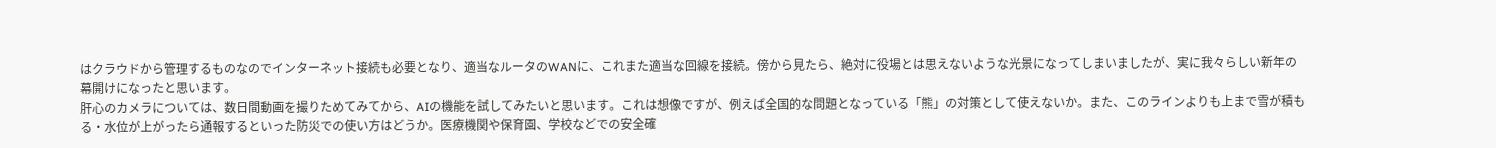はクラウドから管理するものなのでインターネット接続も必要となり、適当なルータのWANに、これまた適当な回線を接続。傍から見たら、絶対に役場とは思えないような光景になってしまいましたが、実に我々らしい新年の幕開けになったと思います。
肝心のカメラについては、数日間動画を撮りためてみてから、AIの機能を試してみたいと思います。これは想像ですが、例えば全国的な問題となっている「熊」の対策として使えないか。また、このラインよりも上まで雪が積もる・水位が上がったら通報するといった防災での使い方はどうか。医療機関や保育園、学校などでの安全確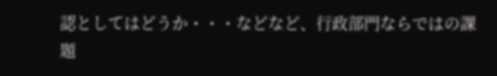認としてはどうか・・・などなど、行政部門ならではの課題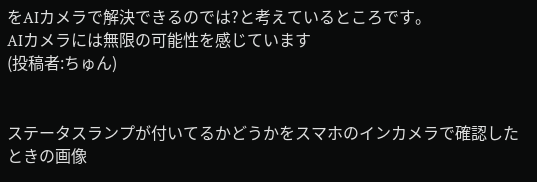をAIカメラで解決できるのでは?と考えているところです。
AIカメラには無限の可能性を感じています
(投稿者:ちゅん)


ステータスランプが付いてるかどうかをスマホのインカメラで確認したときの画像